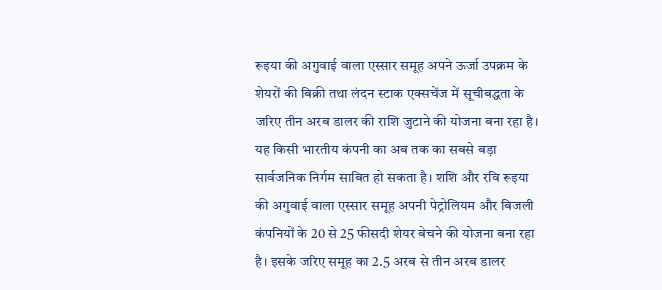रूइया की अगुवाई वाला एस्सार समूह अपने ऊर्जा उपक्रम के शेयरों की बिक्री तथा लंदन स्टाक एक्सचेंज में सूचीबद्धता के जरिए तीन अरब डालर की राशि जुटाने की योजना बना रहा है। यह किसी भारतीय कंपनी का अब तक का सबसे बड़ा सार्वजनिक निर्गम साबित हो सकता है। शशि और रवि रूइया की अगुवाई वाला एस्सार समूह अपनी पेट्रोलियम और बिजली कंपनियों के 20 से 25 फीसदी शेयर बेचने की योजना बना रहा है। इसके जरिए समूह का 2.5 अरब से तीन अरब डालर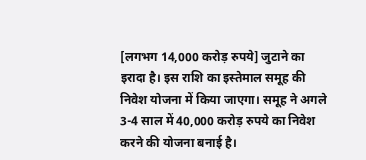[लगभग 14,000 करोड़ रुपये] जुटाने का इरादा है। इस राशि का इस्तेमाल समूह की निवेश योजना में किया जाएगा। समूह ने अगले 3-4 साल में 40,000 करोड़ रुपये का निवेश करने की योजना बनाई है।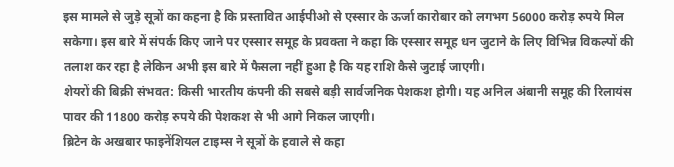इस मामले से जुड़े सूत्रों का कहना है कि प्रस्तावित आईपीओ से एस्सार के ऊर्जा कारोबार को लगभग 56000 करोड़ रुपये मिल सकेगा। इस बारे में संपर्क किए जाने पर एस्सार समूह के प्रवक्ता ने कहा कि एस्सार समूह धन जुटाने के लिए विभिन्न विकल्पों की तलाश कर रहा है लेकिन अभी इस बारे में फैसला नहीं हुआ है कि यह राशि कैसे जुटाई जाएगी।
शेयरों की बिक्री संभवत: किसी भारतीय कंपनी की सबसे बड़ी सार्वजनिक पेशकश होगी। यह अनिल अंबानी समूह की रिलायंस पावर की 11800 करोड़ रुपये की पेशकश से भी आगे निकल जाएगी।
ब्रिटेन के अखबार फाइनेंशियल टाइम्स ने सूत्रों के हवाले से कहा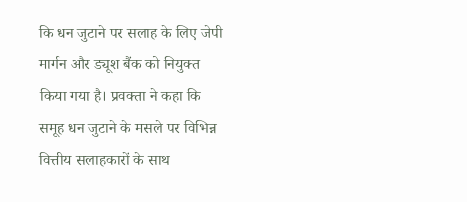कि धन जुटाने पर सलाह के लिए जेपी मार्गन और ड्यूश बैंक को नियुक्त किया गया है। प्रवक्ता ने कहा कि समूह धन जुटाने के मसले पर विभिन्न वित्तीय सलाहकारों के साथ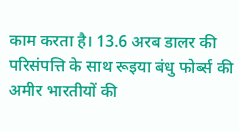काम करता है। 13.6 अरब डालर की परिसंपत्ति के साथ रूइया बंधु फोर्ब्स की अमीर भारतीयों की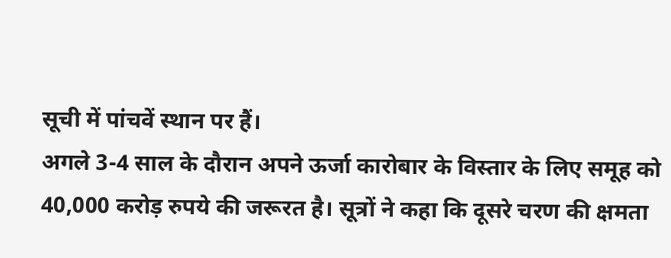सूची में पांचवें स्थान पर हैं।
अगले 3-4 साल के दौरान अपने ऊर्जा कारोबार के विस्तार के लिए समूह को 40,000 करोड़ रुपये की जरूरत है। सूत्रों ने कहा कि दूसरे चरण की क्षमता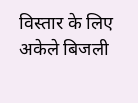विस्तार के लिए अकेले बिजली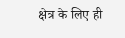क्षेत्र के लिए ही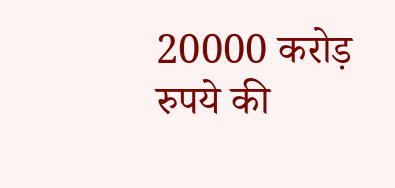20000 करोड़ रुपये की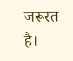जरूरत है।